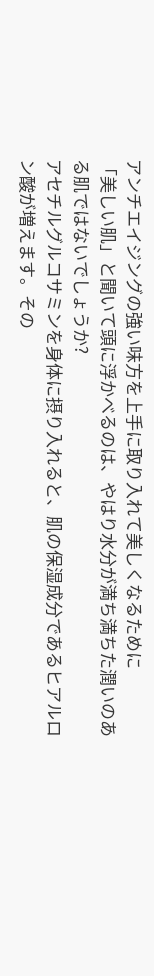アンチエイジングの強い味方を上手に取り入れて美しくなるために
「美しい肌」と聞いて頭に浮かべるのは、やはり水分が満ち満ちた潤いのある肌ではないでしょうか?
アセチルグルコサミンを身体に摂り入れると、肌の保湿成分であるヒアルロン酸が増えます。その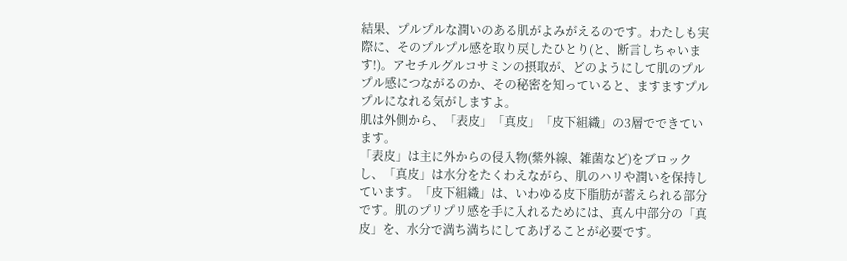結果、プルプルな潤いのある肌がよみがえるのです。わたしも実際に、そのプルプル感を取り戻したひとり(と、断言しちゃいます!)。アセチルグルコサミンの摂取が、どのようにして肌のプルプル感につながるのか、その秘密を知っていると、ますますプルプルになれる気がしますよ。
肌は外側から、「表皮」「真皮」「皮下組織」の3層でできています。
「表皮」は主に外からの侵入物(紫外線、雑菌など)をブロックし、「真皮」は水分をたくわえながら、肌のハリや潤いを保持しています。「皮下組織」は、いわゆる皮下脂肪が蓄えられる部分です。肌のプリプリ感を手に入れるためには、真ん中部分の「真皮」を、水分で満ち満ちにしてあげることが必要です。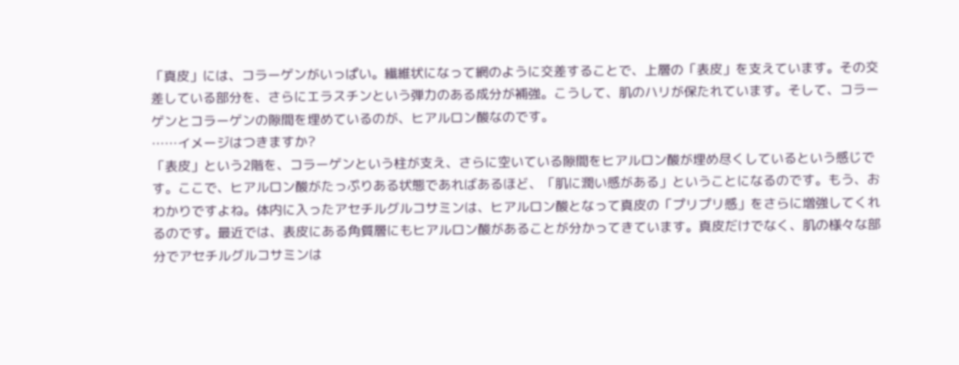「真皮」には、コラーゲンがいっぱい。繊維状になって網のように交差することで、上層の「表皮」を支えています。その交差している部分を、さらにエラスチンという弾力のある成分が補強。こうして、肌のハリが保たれています。そして、コラーゲンとコラーゲンの隙間を埋めているのが、ヒアルロン酸なのです。
……イメージはつきますか?
「表皮」という2階を、コラーゲンという柱が支え、さらに空いている隙間をヒアルロン酸が埋め尽くしているという感じです。ここで、ヒアルロン酸がたっぷりある状態であればあるほど、「肌に潤い感がある」ということになるのです。もう、おわかりですよね。体内に入ったアセチルグルコサミンは、ヒアルロン酸となって真皮の「プリプリ感」をさらに増強してくれるのです。最近では、表皮にある角質層にもヒアルロン酸があることが分かってきています。真皮だけでなく、肌の様々な部分でアセチルグルコサミンは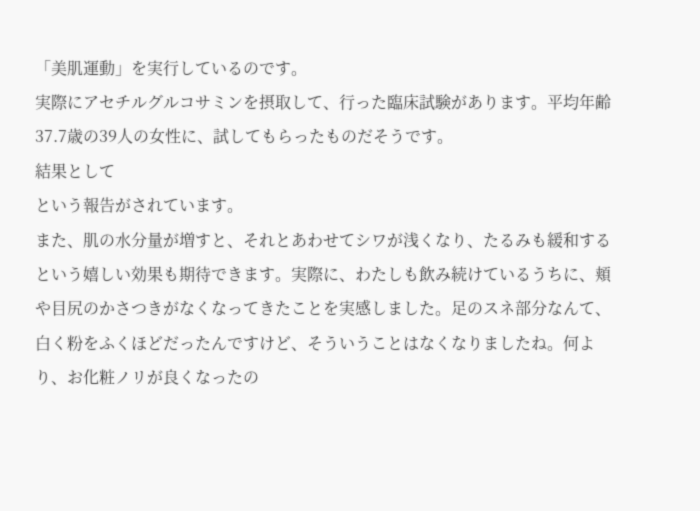「美肌運動」を実行しているのです。
実際にアセチルグルコサミンを摂取して、行った臨床試験があります。平均年齢37.7歳の39人の女性に、試してもらったものだそうです。
結果として
という報告がされています。
また、肌の水分量が増すと、それとあわせてシワが浅くなり、たるみも緩和するという嬉しい効果も期待できます。実際に、わたしも飲み続けているうちに、頬や目尻のかさつきがなくなってきたことを実感しました。足のスネ部分なんて、白く粉をふくほどだったんですけど、そういうことはなくなりましたね。何より、お化粧ノリが良くなったの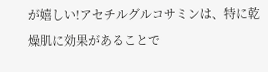が嬉しい!アセチルグルコサミンは、特に乾燥肌に効果があることで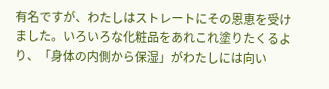有名ですが、わたしはストレートにその恩恵を受けました。いろいろな化粧品をあれこれ塗りたくるより、「身体の内側から保湿」がわたしには向い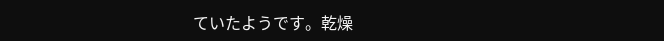ていたようです。乾燥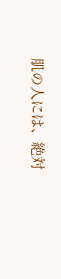肌の人には、絶対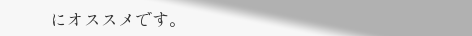にオススメです。